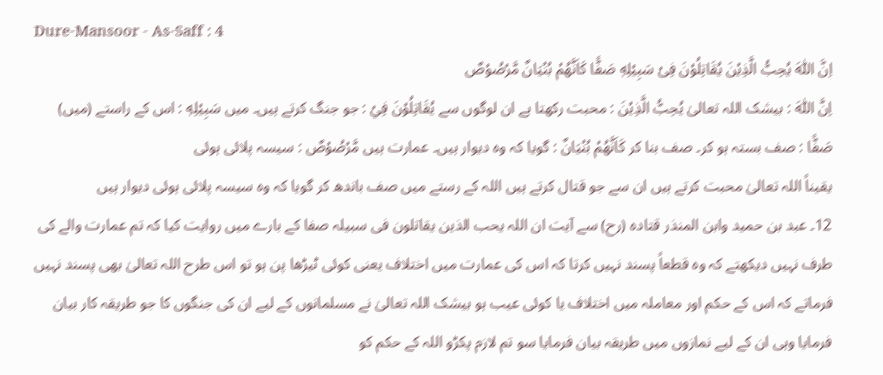Dure-Mansoor - As-Saff : 4
اِنَّ اللّٰهَ یُحِبُّ الَّذِیْنَ یُقَاتِلُوْنَ فِیْ سَبِیْلِهٖ صَفًّا كَاَنَّهُمْ بُنْیَانٌ مَّرْصُوْصٌ
اِنَّ اللّٰهَ : بیشک اللہ تعالیٰ يُحِبُّ الَّذِيْنَ : محبت رکھتا ہے ان لوگوں سے يُقَاتِلُوْنَ فِيْ : جو جنگ کرتے ہیں۔ میں سَبِيْلِهٖ : اس کے راستے (میں) صَفًّا : صف بستہ ہو کر۔ صف بنا کر كَاَنَّهُمْ بُنْيَانٌ : گویا کہ وہ دیوار ہیں۔ عمارت ہیں مَّرْصُوْصٌ : سیسہ پلائی ہوئی
یقیناً اللہ تعالیٰ محبت کرتے ہیں ان سے جو قتال کرتے ہیں اللہ کے رستے میں صف باندھ کر گویا کہ وہ سیسہ پلائی ہوئی دیوار ہیں
12۔ عبد بن حمید وابن المنذر قتادہ (رح) سے آیت ان اللہ یحب الذین یقاتلون فی سبیلہ صفا کے بارے میں روایت کیا کہ تم عمارت والے کی طرف نہیں دیکھتے کہ وہ قطعاً پسند نہیں کرتا کہ اس کی عمارت میں اختلاف یعنی کوئی ٹیڑھا پن ہو تو اس طرح اللہ تعالیٰ بھی پسند نہیں فرماتے کہ اس کے حکم اور معاملہ میں اختلاف یا کوئی عیب ہو بیشک اللہ تعالیٰ نے مسلمانوں کے لیے ان کی جنگوں کا جو طریقہ کار بیان فرمایا وہی ان کے لیے نمازوں میں طریقہ بیان فرمایا سو تم لازم پکڑو اللہ کے حکم کو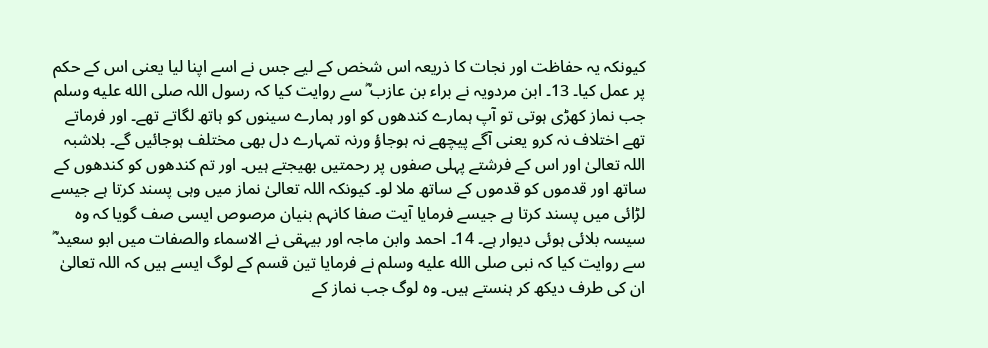کیونکہ یہ حفاظت اور نجات کا ذریعہ اس شخص کے لیے جس نے اسے اپنا لیا یعنی اس کے حکم پر عمل کیا۔ 13۔ ابن مردویہ نے براء بن عازب ؓ سے روایت کیا کہ رسول اللہ صلى الله عليه وسلم جب نماز کھڑی ہوتی تو آپ ہمارے کندھوں کو اور ہمارے سینوں کو ہاتھ لگاتے تھے۔ اور فرماتے تھے اختلاف نہ کرو یعنی آگے پیچھے نہ ہوجاؤ ورنہ تمہارے دل بھی مختلف ہوجائیں گے۔ بلاشبہ اللہ تعالیٰ اور اس کے فرشتے پہلی صفوں پر رحمتیں بھیجتے ہیں۔ اور تم کندھوں کو کندھوں کے ساتھ اور قدموں کو قدموں کے ساتھ ملا لو۔ کیونکہ اللہ تعالیٰ نماز میں وہی پسند کرتا ہے جیسے لڑائی میں پسند کرتا ہے جیسے فرمایا آیت صفا کانہم بنیان مرصوص ایسی صف گویا کہ وہ سیسہ بلائی ہوئی دیوار ہے۔ 14۔ احمد وابن ماجہ اور بیہقی نے الاسماء والصفات میں ابو سعید ؓ سے روایت کیا کہ نبی صلى الله عليه وسلم نے فرمایا تین قسم کے لوگ ایسے ہیں کہ اللہ تعالیٰ ان کی طرف دیکھ کر ہنستے ہیں۔ وہ لوگ جب نماز کے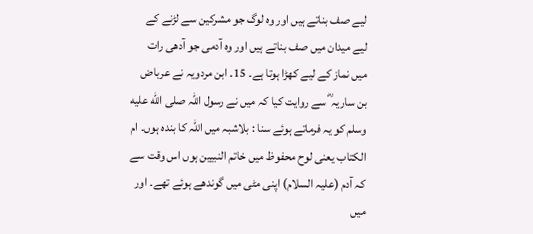لیے صف بناتے ہیں اور وہ لوگ جو مشرکین سے لڑنے کے لیے میدان میں صف بناتے ہیں اور وہ آدمی جو آدھی رات میں نماز کے لیے کھڑا ہوتا ہے۔ 15۔ ابن مردویہ نے عرباض بن ساریہ ؓ سے روایت کیا کہ میں نے رسول اللہ صلى الله عليه وسلم کو یہ فرماتے ہوئے سنا : بلاشبہ میں اللہ کا بندہ ہوں۔ ام الکتاب یعنی لوح محفوظ میں خاتم النبیین ہوں اس وقت سے کہ آدم (علیہ السلام) اپنی مٹی میں گوندھے ہوئے تھے۔ اور میں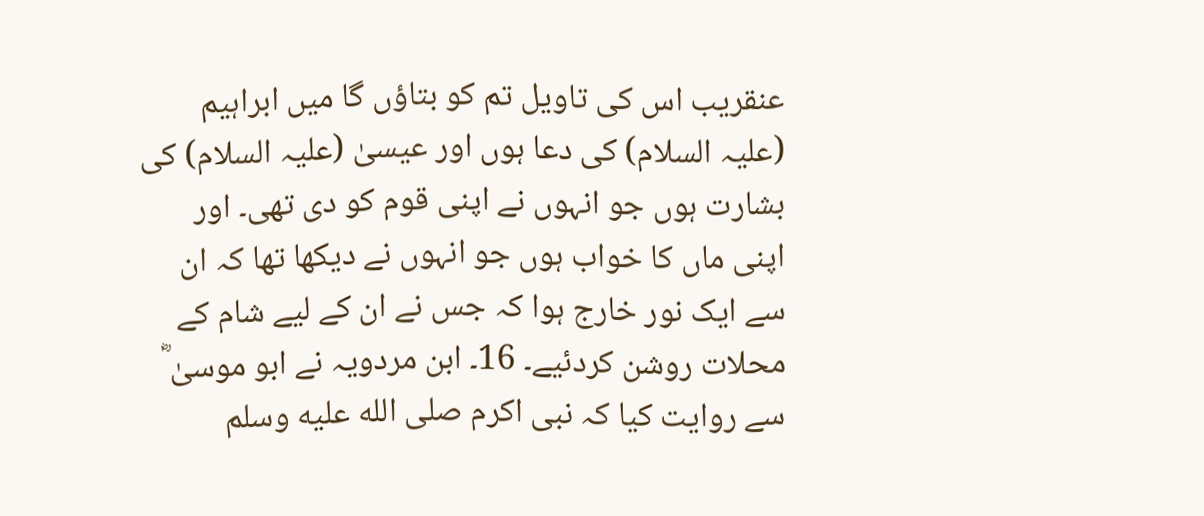عنقریب اس کی تاویل تم کو بتاؤں گا میں ابراہیم (علیہ السلام) کی دعا ہوں اور عیسیٰ (علیہ السلام) کی بشارت ہوں جو انہوں نے اپنی قوم کو دی تھی۔ اور اپنی ماں کا خواب ہوں جو انہوں نے دیکھا تھا کہ ان سے ایک نور خارج ہوا کہ جس نے ان کے لیے شام کے محلات روشن کردئیے۔ 16۔ ابن مردویہ نے ابو موسیٰ ؓ سے روایت کیا کہ نبی اکرم صلى الله عليه وسلم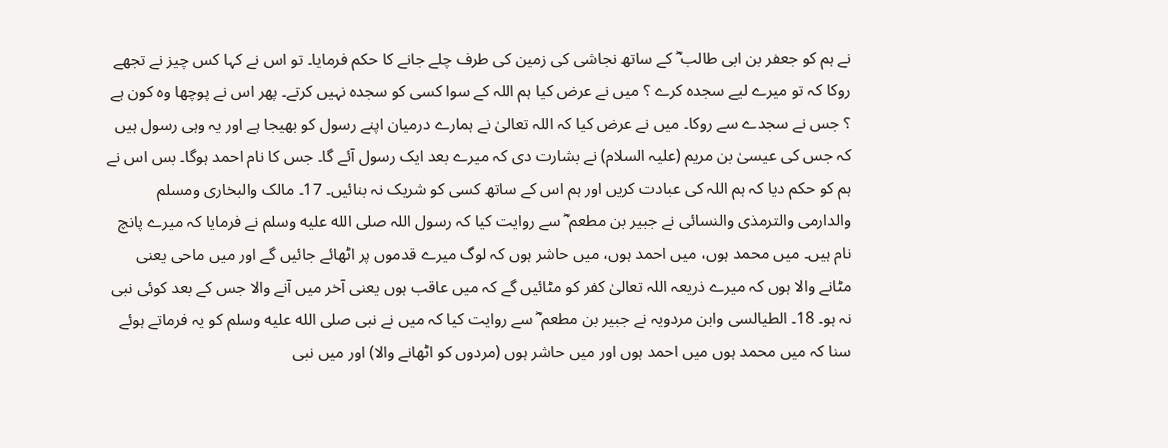نے ہم کو جعفر بن ابی طالب ؓ کے ساتھ نجاشی کی زمین کی طرف چلے جانے کا حکم فرمایا۔ تو اس نے کہا کس چیز نے تجھے روکا کہ تو میرے لیے سجدہ کرے ؟ میں نے عرض کیا ہم اللہ کے سوا کسی کو سجدہ نہیں کرتے۔ پھر اس نے پوچھا وہ کون ہے ؟ جس نے سجدے سے روکا۔ میں نے عرض کیا کہ اللہ تعالیٰ نے ہمارے درمیان اپنے رسول کو بھیجا ہے اور یہ وہی رسول ہیں کہ جس کی عیسیٰ بن مریم (علیہ السلام) نے بشارت دی کہ میرے بعد ایک رسول آئے گا۔ جس کا نام احمد ہوگا۔ بس اس نے ہم کو حکم دیا کہ ہم اللہ کی عبادت کریں اور ہم اس کے ساتھ کسی کو شریک نہ بنائیں۔ 17۔ مالک والبخاری ومسلم والدارمی والترمذی والنسائی نے جبیر بن مطعم ؓ سے روایت کیا کہ رسول اللہ صلى الله عليه وسلم نے فرمایا کہ میرے پانچ نام ہیں۔ میں محمد ہوں، میں احمد ہوں، میں حاشر ہوں کہ لوگ میرے قدموں پر اٹھائے جائیں گے اور میں ماحی یعنی مٹانے والا ہوں کہ میرے ذریعہ اللہ تعالیٰ کفر کو مٹائیں گے کہ میں عاقب ہوں یعنی آخر میں آنے والا جس کے بعد کوئی نبی نہ ہو۔ 18۔ الطیالسی وابن مردویہ نے جبیر بن مطعم ؓ سے روایت کیا کہ میں نے نبی صلى الله عليه وسلم کو یہ فرماتے ہوئے سنا کہ میں محمد ہوں میں احمد ہوں اور میں حاشر ہوں (مردوں کو اٹھانے والا) اور میں نبی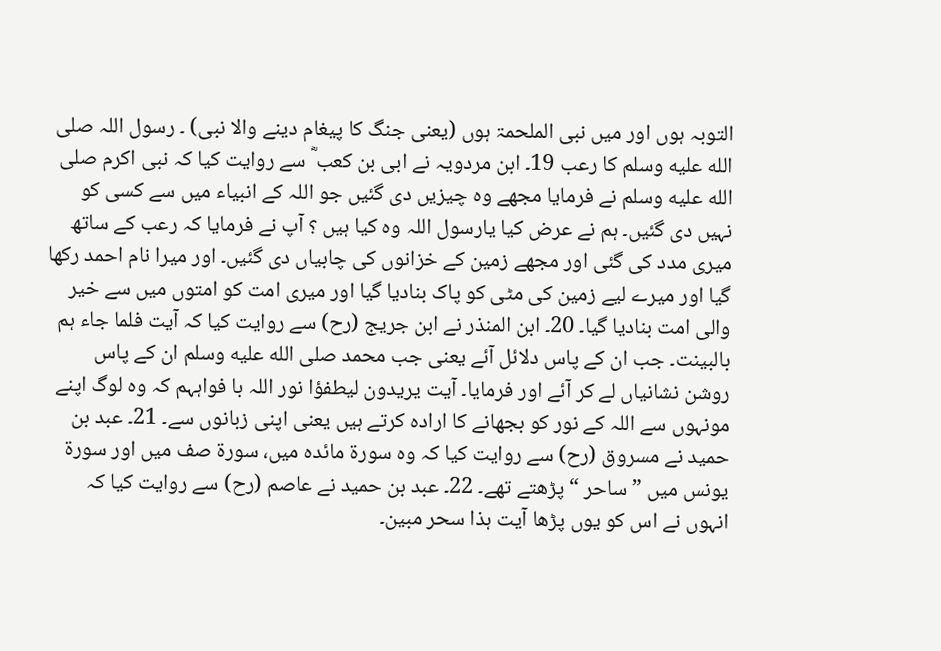التوبہ ہوں اور میں نبی الملحمۃ ہوں (یعنی جنگ کا پیغام دینے والا نبی) ۔ رسول اللہ صلى الله عليه وسلم کا رعب 19۔ ابن مردویہ نے ابی بن کعب ؓ سے روایت کیا کہ نبی اکرم صلى الله عليه وسلم نے فرمایا مجھے وہ چیزیں دی گئیں جو اللہ کے انبیاء میں سے کسی کو نہیں دی گئیں۔ ہم نے عرض کیا یارسول اللہ وہ کیا ہیں ؟ آپ نے فرمایا کہ رعب کے ساتھ میری مدد کی گئی اور مجھے زمین کے خزانوں کی چابیاں دی گئیں۔ اور میرا نام احمد رکھا گیا اور میرے لیے زمین کی مٹی کو پاک بنادیا گیا اور میری امت کو امتوں میں سے خیر والی امت بنادیا گیا۔ 20۔ ابن المنذر نے ابن جریج (رح) سے روایت کیا کہ آیت فلما جاء ہم بالبینت۔ جب ان کے پاس دلائل آئے یعنی جب محمد صلى الله عليه وسلم ان کے پاس روشن نشانیاں لے کر آئے اور فرمایا۔ آیت یریدون لیطفؤا نور اللہ با فواہہم کہ وہ لوگ اپنے مونہوں سے اللہ کے نور کو بجھانے کا ارادہ کرتے ہیں یعنی اپنی زبانوں سے۔ 21۔ عبد بن حمید نے مسروق (رح) سے روایت کیا کہ وہ سورة مائدہ میں، سورة صف میں اور سورة یونس میں ” ساحر “ پڑھتے تھے۔ 22۔ عبد بن حمید نے عاصم (رح) سے روایت کیا کہ انہوں نے اس کو یوں پڑھا آیت ہذا سحر مبین۔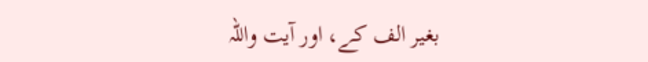بغیر الف کے، اور آیت واللہ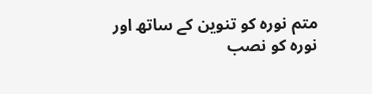متم نورہ کو تنوین کے ساتھ اور نورہ کو نصب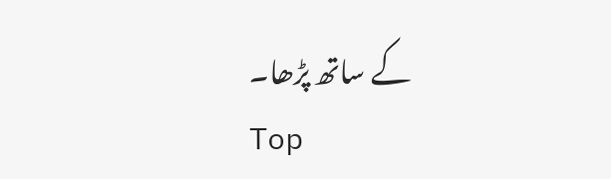کے ساتھ پڑھا۔
Top